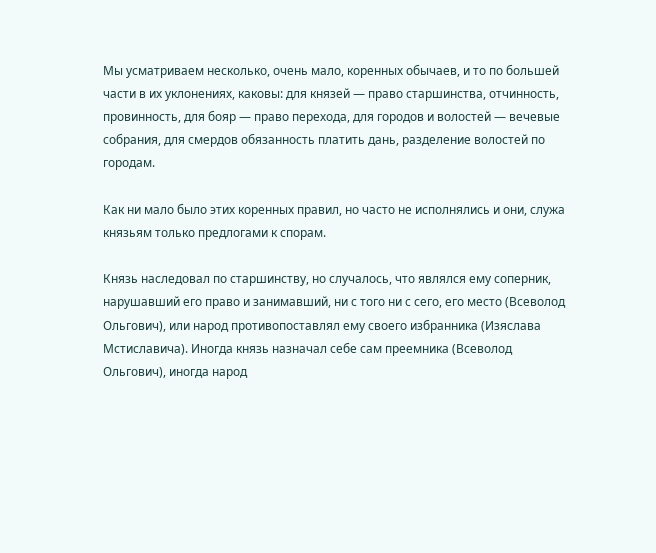Мы усматриваем несколько, очень мало, коренных обычаев, и то по большей части в их уклонениях, каковы: для князей — право старшинства, отчинность, провинность, для бояр — право перехода, для городов и волостей — вечевые собрания, для смердов обязанность платить дань, разделение волостей по городам.

Как ни мало было этих коренных правил, но часто не исполнялись и они, служа князьям только предлогами к спорам.

Князь наследовал по старшинству, но случалось, что являлся ему соперник, нарушавший его право и занимавший, ни с того ни с сего, его место (Всеволод Ольгович), или народ противопоставлял ему своего избранника (Изяслава Мстиславича). Иногда князь назначал себе сам преемника (Всеволод Ольгович), иногда народ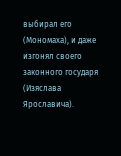выбирал его (Мономаха), и даже изгонял своего законного государя (Изяслава Ярославича).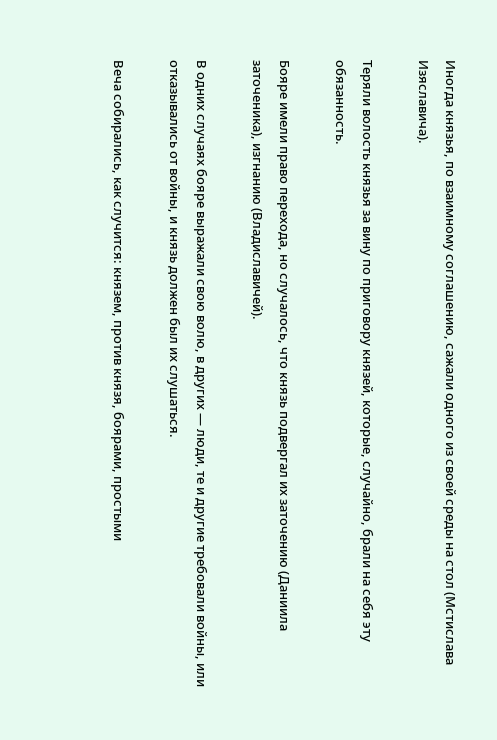Иногда князья, по взаимному соглашению, сажали одного из своей среды на стол (Мстислава Изяславича).

Теряли волость князья за вину по приговору князей, которые, случайно, брали на себя эту обязанность.

Бояре имели право перехода, но случалось, что князь подвергал их заточению (Даниила заточеника), изгнанию (Владиславичей).

В одних случаях бояре выражали свою волю, в других — люди, те и другие требовали войны, или отказывались от войны, и князь должен был их слушаться.

Веча собирались, как случится: князем, против князя, боярами, простыми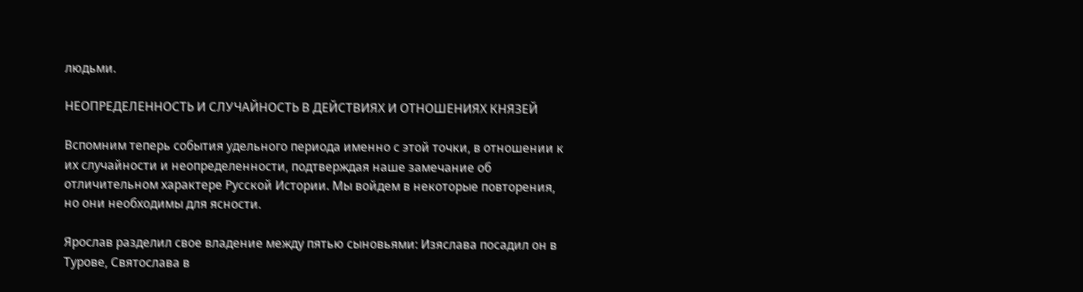людьми.

НЕОПРЕДЕЛЕННОСТЬ И СЛУЧАЙНОСТЬ В ДЕЙСТВИЯХ И ОТНОШЕНИЯХ КНЯЗЕЙ

Вспомним теперь события удельного периода именно с этой точки, в отношении к их случайности и неопределенности, подтверждая наше замечание об отличительном характере Русской Истории. Мы войдем в некоторые повторения, но они необходимы для ясности.

Ярослав разделил свое владение между пятью сыновьями: Изяслава посадил он в Турове, Святослава в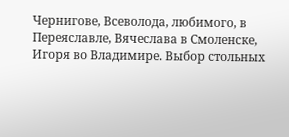Чернигове, Всеволода, любимого, в Переяславле, Вячеслава в Смоленске, Игоря во Владимире. Выбор стольных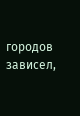городов зависел,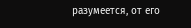разумеется, от его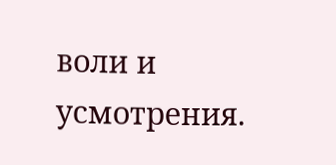воли и усмотрения.